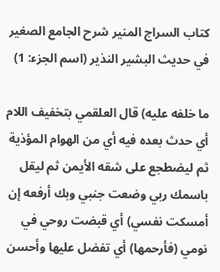كتاب السراج المنير شرح الجامع الصغير في حديث البشير النذير (اسم الجزء: 1)

ما خلفه عليه) قال العلقمي بتخفيف اللام أي حدث بعده فيه أي من الهوام المؤذية ثم ليضطجع على شقه الأيمن ثم ليقل باسمك ربي وضعت جنبي وبك أرفعه إن أمسكت نفسي) أي قبضت روحي في نومي (فأرحمها) أي تفضل عليها وأحسن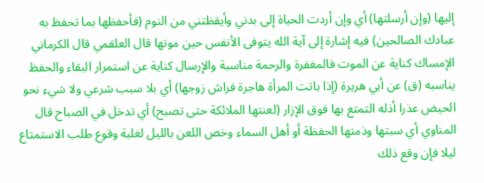إليها (وإن أرسلتها) أي وإن أردت الحياة إلى بدني وأيقظتني من النوم (فأحفظها بما تحفظ به عبادك الصالحين) فيه إشارة إلى آية الله يتوفى الأنفس حين موتها قال العلقمي قال الكرماني الإمساك كناية عن الموت فالمغفرة والرحمة مناسبة والإرسال كناية عن استمرار البقاء والحفظ يناسبه (ق) عن أبي هريرة (إذا باتت المرأة هاجرة فراش زوجها) أي بلا سبب شرعي ولا شيء نحو الحيض عذرا أذله التمتع بها فوق الإزار (لعنتها الملائكة حتى تصبح) أي تدخل في الصباح قال المناوي أي سبتها وذمتها الحفظة أو أهل السماء وخص اللعن بالليل لغلبة وقوع طلب الاستمتاع ليلا فإن وقع ذلك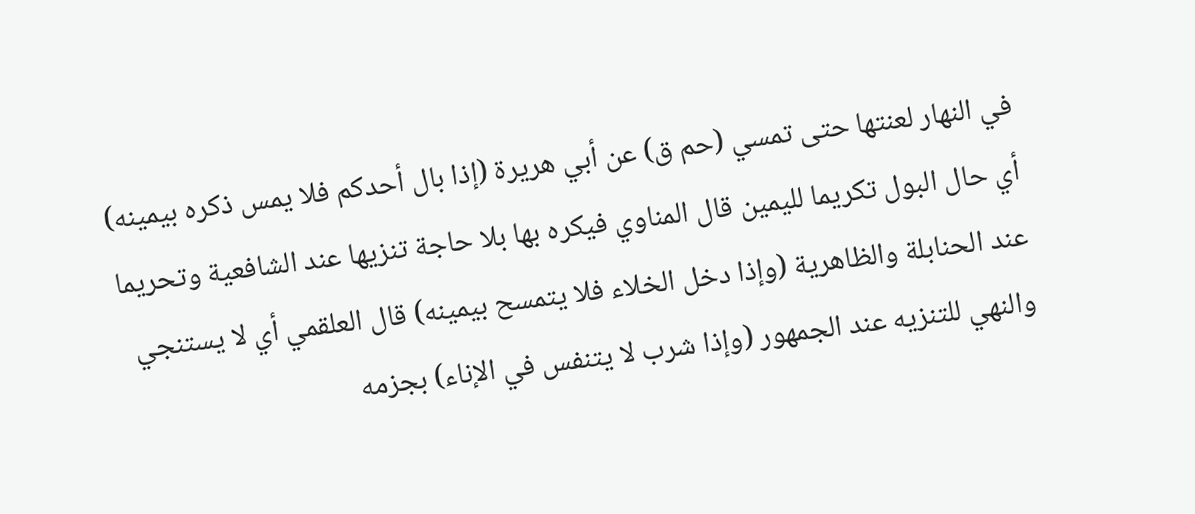في النهار لعنتها حتى تمسي (حم ق) عن أبي هريرة (إذا بال أحدكم فلا يمس ذكره بيمينه) أي حال البول تكريما لليمين قال المناوي فيكره بها بلا حاجة تنزيها عند الشافعية وتحريما عند الحنابلة والظاهرية (وإذا دخل الخلاء فلا يتمسح بيمينه) قال العلقمي أي لا يستنجي والنهي للتنزيه عند الجمهور (وإذا شرب لا يتنفس في الإناء) بجزمه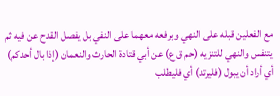مع الفعلين قبله على النهي وبرفعه معهما على النفي بل يفصل القدح عن فيه ثم يتنفس والنهي للتنزيه (حم ق ع) عن أبي قتادة الحارث والنعمان (إذا بال أحدكم) أي أراد أن يبول (فليرتد) أي فليطلب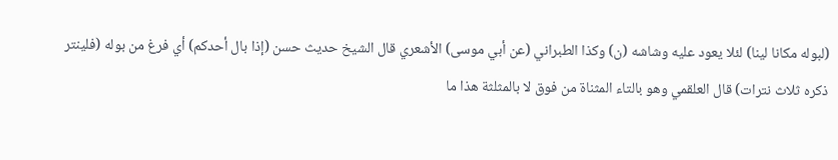(لبوله مكانا لينا) لئلا يعود عليه وشاشه (ن) وكذا الطبراني (عن أبي موسى) الأشعري قال الشيخ حديث حسن (إذا بال أحدكم) أي فرغ من بوله (فلينتر ذكره ثلاث نترات) قال العلقمي وهو بالتاء المثناة من فوق لا بالمثلثة هذا ما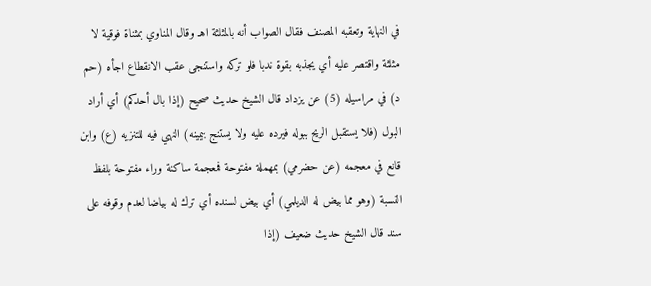في النهاية وتعقبه المصنف فقال الصواب أنه بالمثلثة اهـ وقال المناوي بمثناة فوقية لا مثلثة واقتصر عليه أي يجذبه بقوة ندبا فلو تركه واستنجى عقب الانقطاع اجأه (حم د) في مراسيله (5) عن يزداد قال الشيخ حديث صحيح (إذا بال أحدكم) أي أراد البول (فلا يستقبل الريح ببوله فيرده عليه ولا يستنج بيمينه) النهي فيه للتنزيه (ع) وابن قانع في معجمه (عن حضرمي) بمهملة مفتوحة فمعجمة ساكنة وراء مفتوحة بلفظ النسبة (وهو مما بيض له الديلمي) أي بيض لسنده أي ترك له بياضا لعدم وقوفه على سند قال الشيخ حديث ضعيف (إذا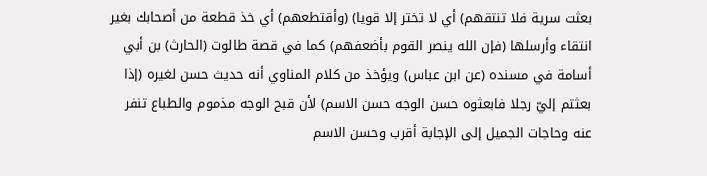بعثت سرية فلا تنتقهم) أي لا تختر إلا قويا) (وأقتطعهم) أي خذ قطعة من أصحابك بغير انتقاء وأرسلها (فإن الله ينصر القوم بأضعفهم) كما في قصة طالوت (الحارث) بن أبي أسامة في مسنده (عن ابن عباس) ويؤخذ من كلام المناوي أنه حديث حسن لغيره (إذا بعثتم إليّ رجلا فابعثوه حسن الوجه حسن الاسم) لأن قبح الوجه مذموم والطباع تنفر عنه وحاجات الجميل إلى الإجابة أقرب وحسن الاسم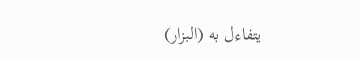يتفاءل به (البزار)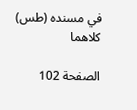في مسنده (طس) كلاهما

الصفحة 102